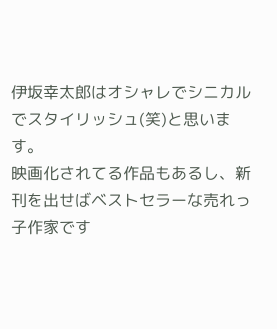伊坂幸太郎はオシャレでシニカルでスタイリッシュ(笑)と思います。
映画化されてる作品もあるし、新刊を出せばベストセラーな売れっ子作家です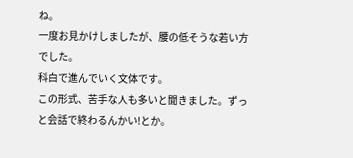ね。
一度お見かけしましたが、腰の低そうな若い方でした。
科白で進んでいく文体です。
この形式、苦手な人も多いと聞きました。ずっと会話で終わるんかい!とか。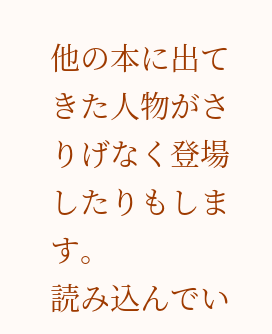他の本に出てきた人物がさりげなく登場したりもします。
読み込んでい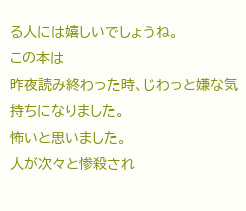る人には嬉しいでしょうね。
この本は
昨夜読み終わった時、じわっと嫌な気持ちになりました。
怖いと思いました。
人が次々と惨殺され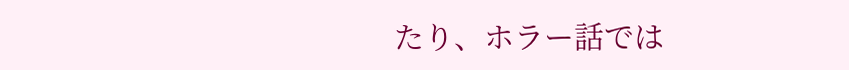たり、ホラー話では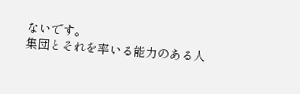ないです。
集団とそれを率いる能力のある人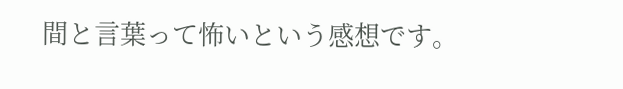間と言葉って怖いという感想です。